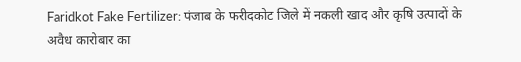Faridkot Fake Fertilizer: पंजाब के फरीदकोट जिले में नकली खाद और कृषि उत्पादों के अवैध कारोबार का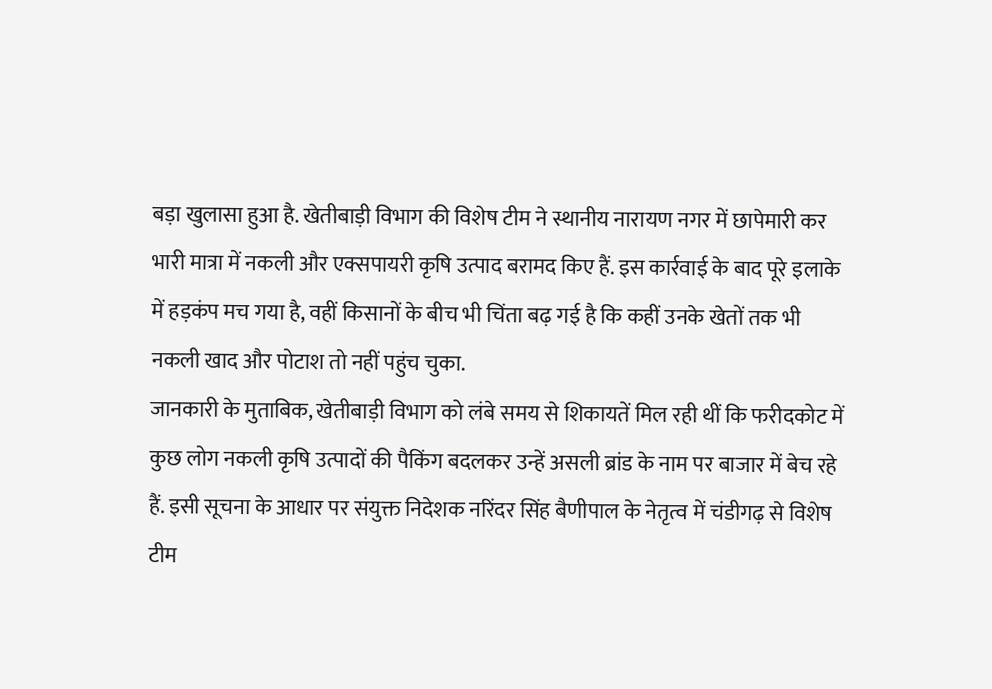बड़ा खुलासा हुआ है. खेतीबाड़ी विभाग की विशेष टीम ने स्थानीय नारायण नगर में छापेमारी कर भारी मात्रा में नकली और एक्सपायरी कृषि उत्पाद बरामद किए हैं. इस कार्रवाई के बाद पूरे इलाके में हड़कंप मच गया है, वहीं किसानों के बीच भी चिंता बढ़ गई है कि कहीं उनके खेतों तक भी नकली खाद और पोटाश तो नहीं पहुंच चुका.
जानकारी के मुताबिक, खेतीबाड़ी विभाग को लंबे समय से शिकायतें मिल रही थीं कि फरीदकोट में कुछ लोग नकली कृषि उत्पादों की पैकिंग बदलकर उन्हें असली ब्रांड के नाम पर बाजार में बेच रहे हैं. इसी सूचना के आधार पर संयुक्त निदेशक नरिंदर सिंह बैणीपाल के नेतृत्व में चंडीगढ़ से विशेष टीम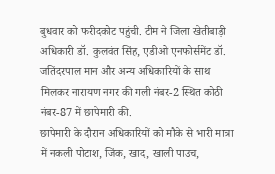बुधवार को फरीदकोट पहुंची. टीम ने जिला खेतीबाड़ी अधिकारी डॉ. कुलवंत सिंह, एडीओ एनफोर्समेंट डॉ. जतिंदरपाल मान और अन्य अधिकारियों के साथ मिलकर नारायण नगर की गली नंबर-2 स्थित कोठी नंबर-87 में छापेमारी की.
छापेमारी के दौरान अधिकारियों को मौके से भारी मात्रा में नकली पोटाश, जिंक, खाद, खाली पाउच,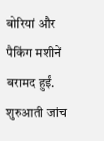बोरियां और पैकिंग मशीनें बरामद हुईं. शुरुआती जांच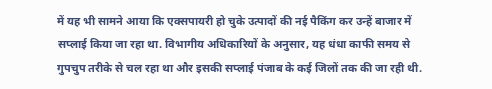में यह भी सामने आया कि एक्सपायरी हो चुके उत्पादों की नई पैकिंग कर उन्हें बाजार में सप्लाई किया जा रहा था. विभागीय अधिकारियों के अनुसार, यह धंधा काफी समय से गुपचुप तरीके से चल रहा था और इसकी सप्लाई पंजाब के कई जिलों तक की जा रही थी.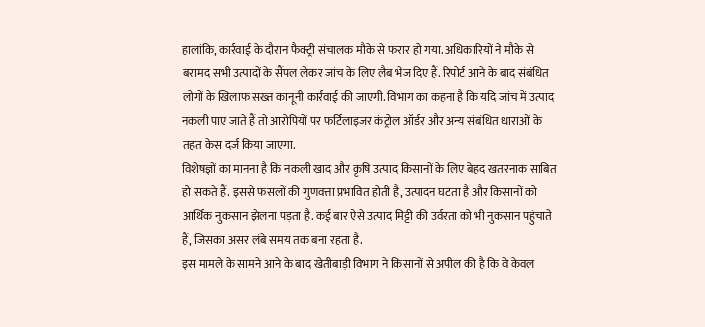हालांकि, कार्रवाई के दौरान फैक्ट्री संचालक मौके से फरार हो गया. अधिकारियों ने मौके से बरामद सभी उत्पादों के सैंपल लेकर जांच के लिए लैब भेज दिए हैं. रिपोर्ट आने के बाद संबंधित लोगों के खिलाफ सख्त कानूनी कार्रवाई की जाएगी. विभाग का कहना है कि यदि जांच में उत्पाद नकली पाए जाते हैं तो आरोपियों पर फर्टिलाइजर कंट्रोल ऑर्डर और अन्य संबंधित धाराओं के तहत केस दर्ज किया जाएगा.
विशेषज्ञों का मानना है कि नकली खाद और कृषि उत्पाद किसानों के लिए बेहद खतरनाक साबित हो सकते हैं. इससे फसलों की गुणवत्ता प्रभावित होती है, उत्पादन घटता है और किसानों को आर्थिक नुकसान झेलना पड़ता है. कई बार ऐसे उत्पाद मिट्टी की उर्वरता को भी नुकसान पहुंचाते हैं, जिसका असर लंबे समय तक बना रहता है.
इस मामले के सामने आने के बाद खेतीबाड़ी विभाग ने किसानों से अपील की है कि वे केवल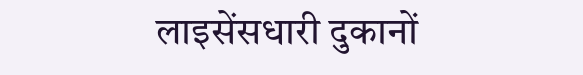लाइसेंसधारी दुकानों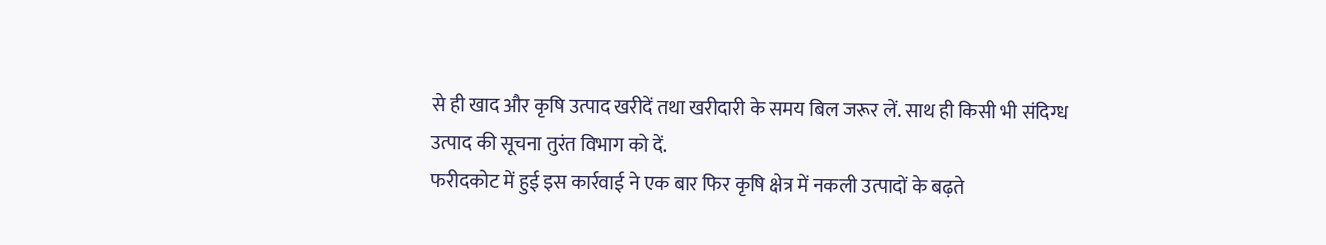से ही खाद और कृषि उत्पाद खरीदें तथा खरीदारी के समय बिल जरूर लें. साथ ही किसी भी संदिग्ध उत्पाद की सूचना तुरंत विभाग को दें.
फरीदकोट में हुई इस कार्रवाई ने एक बार फिर कृषि क्षेत्र में नकली उत्पादों के बढ़ते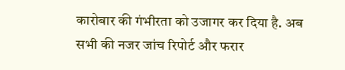कारोबार की गंभीरता को उजागर कर दिया है. अब सभी की नजर जांच रिपोर्ट और फरार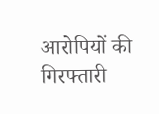आरोपियों की गिरफ्तारी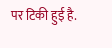पर टिकी हुई है.